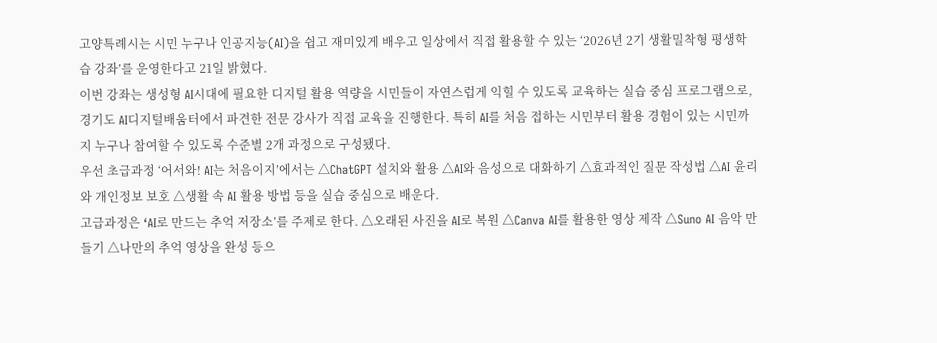고양특례시는 시민 누구나 인공지능(AI)을 쉽고 재미있게 배우고 일상에서 직접 활용할 수 있는 ‘2026년 2기 생활밀착형 평생학습 강좌’를 운영한다고 21일 밝혔다.
이번 강좌는 생성형 AI시대에 필요한 디지털 활용 역량을 시민들이 자연스럽게 익힐 수 있도록 교육하는 실습 중심 프로그램으로, 경기도 AI디지털배움터에서 파견한 전문 강사가 직접 교육을 진행한다. 특히 AI를 처음 접하는 시민부터 활용 경험이 있는 시민까지 누구나 참여할 수 있도록 수준별 2개 과정으로 구성됐다.
우선 초급과정 ‘어서와! AI는 처음이지’에서는 △ChatGPT 설치와 활용 △AI와 음성으로 대화하기 △효과적인 질문 작성법 △AI 윤리와 개인정보 보호 △생활 속 AI 활용 방법 등을 실습 중심으로 배운다.
고급과정은 ‘AI로 만드는 추억 저장소’를 주제로 한다. △오래된 사진을 AI로 복원 △Canva AI를 활용한 영상 제작 △Suno AI 음악 만들기 △나만의 추억 영상을 완성 등으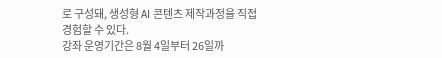로 구성돼, 생성형 AI 콘텐츠 제작과정을 직접 경험할 수 있다.
강좌 운영기간은 8월 4일부터 26일까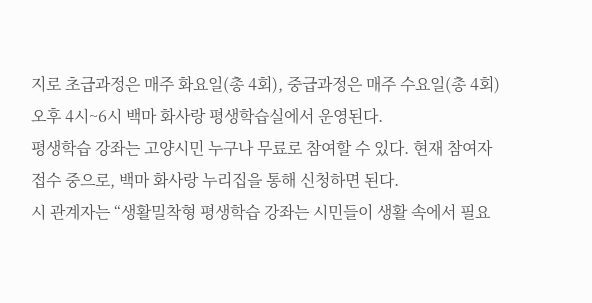지로 초급과정은 매주 화요일(총 4회), 중급과정은 매주 수요일(총 4회) 오후 4시~6시 백마 화사랑 평생학습실에서 운영된다.
평생학습 강좌는 고양시민 누구나 무료로 참여할 수 있다. 현재 참여자 접수 중으로, 백마 화사랑 누리집을 통해 신청하면 된다.
시 관계자는 “생활밀착형 평생학습 강좌는 시민들이 생활 속에서 필요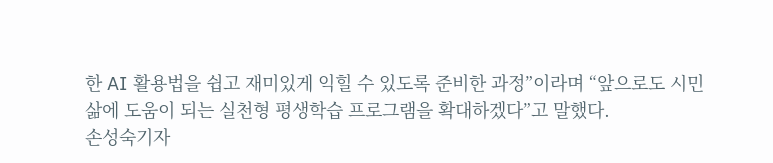한 AI 활용법을 쉽고 재미있게 익힐 수 있도록 준비한 과정”이라며 “앞으로도 시민 삶에 도움이 되는 실천형 평생학습 프로그램을 확대하겠다”고 말했다.
손성숙기자